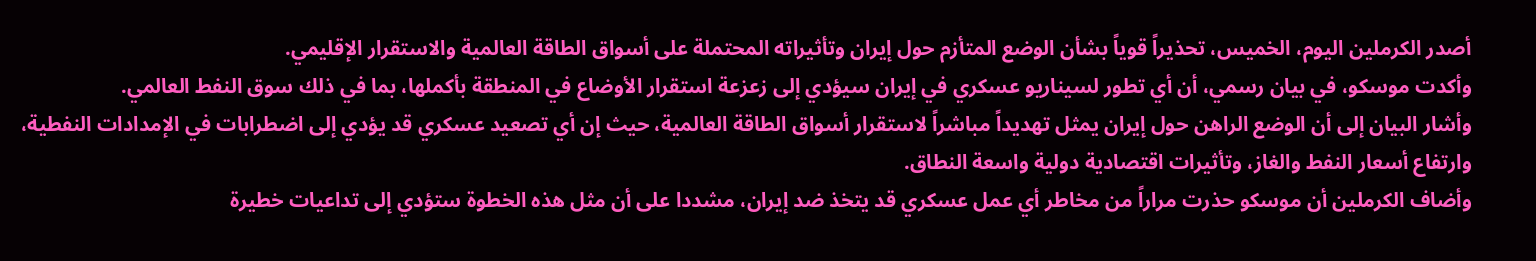أصدر الكرملين اليوم، الخميس، تحذيراً قوياً بشأن الوضع المتأزم حول إيران وتأثيراته المحتملة على أسواق الطاقة العالمية والاستقرار الإقليمي.
وأكدت موسكو، في بيان رسمي، أن أي تطور لسيناريو عسكري في إيران سيؤدي إلى زعزعة استقرار الأوضاع في المنطقة بأكملها، بما في ذلك سوق النفط العالمي.
وأشار البيان إلى أن الوضع الراهن حول إيران يمثل تهديداً مباشراً لاستقرار أسواق الطاقة العالمية، حيث إن أي تصعيد عسكري قد يؤدي إلى اضطرابات في الإمدادات النفطية، وارتفاع أسعار النفط والغاز، وتأثيرات اقتصادية دولية واسعة النطاق.
وأضاف الكرملين أن موسكو حذرت مراراً من مخاطر أي عمل عسكري قد يتخذ ضد إيران، مشددا على أن مثل هذه الخطوة ستؤدي إلى تداعيات خطيرة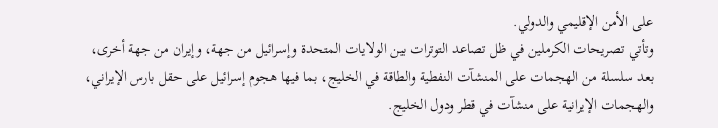على الأمن الإقليمي والدولي.
وتأتي تصريحات الكرملين في ظل تصاعد التوترات بين الولايات المتحدة وإسرائيل من جهة، وإيران من جهة أخرى، بعد سلسلة من الهجمات على المنشآت النفطية والطاقة في الخليج، بما فيها هجوم إسرائيل على حقل بارس الإيراني، والهجمات الإيرانية على منشآت في قطر ودول الخليج.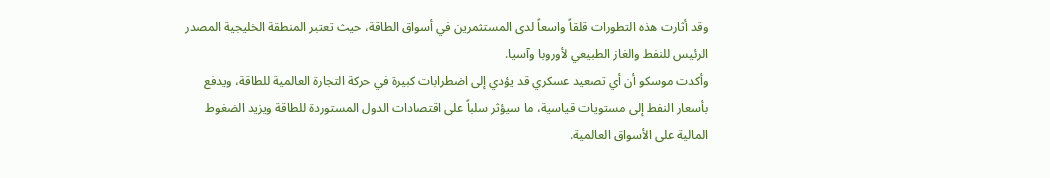وقد أثارت هذه التطورات قلقاً واسعاً لدى المستثمرين في أسواق الطاقة، حيث تعتبر المنطقة الخليجية المصدر الرئيس للنفط والغاز الطبيعي لأوروبا وآسيا.
وأكدت موسكو أن أي تصعيد عسكري قد يؤدي إلى اضطرابات كبيرة في حركة التجارة العالمية للطاقة، ويدفع بأسعار النفط إلى مستويات قياسية، ما سيؤثر سلباً على اقتصادات الدول المستوردة للطاقة ويزيد الضغوط المالية على الأسواق العالمية.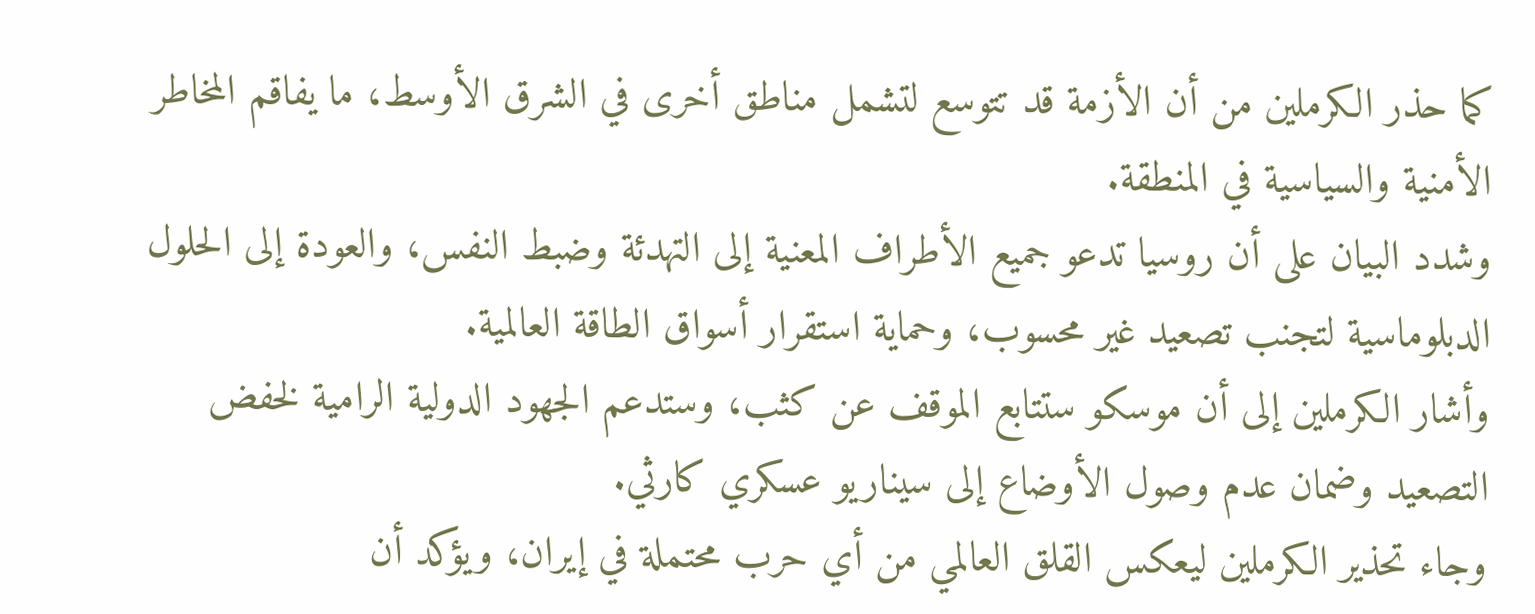كما حذر الكرملين من أن الأزمة قد تتوسع لتشمل مناطق أخرى في الشرق الأوسط، ما يفاقم المخاطر الأمنية والسياسية في المنطقة.
وشدد البيان على أن روسيا تدعو جميع الأطراف المعنية إلى التهدئة وضبط النفس، والعودة إلى الحلول الدبلوماسية لتجنب تصعيد غير محسوب، وحماية استقرار أسواق الطاقة العالمية.
وأشار الكرملين إلى أن موسكو ستتابع الموقف عن كثب، وستدعم الجهود الدولية الرامية لخفض التصعيد وضمان عدم وصول الأوضاع إلى سيناريو عسكري كارثي.
وجاء تحذير الكرملين ليعكس القلق العالمي من أي حرب محتملة في إيران، ويؤكد أن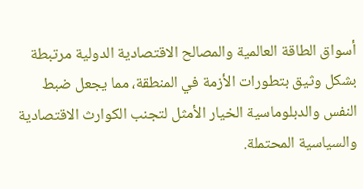أسواق الطاقة العالمية والمصالح الاقتصادية الدولية مرتبطة بشكل وثيق بتطورات الأزمة في المنطقة، مما يجعل ضبط النفس والدبلوماسية الخيار الأمثل لتجنب الكوارث الاقتصادية والسياسية المحتملة.